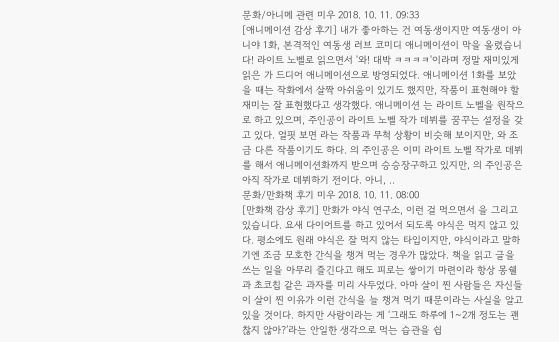문화/아니메 관련 미우 2018. 10. 11. 09:33
[애니메이션 감상 후기] 내가 좋아하는 건 여동생이지만 여동생이 아니야 1화, 본격적인 여동생 러브 코미디 애니메이션이 막을 올렸습니다! 라이트 노벨로 읽으면서 '와! 대박 ㅋㅋㅋㅋ'이라며 정말 재미있게 읽은 가 드디어 애니메이션으로 방영되었다. 애니메이션 1화를 보았을 때는 작화에서 살짝 아쉬움이 있기도 했지만, 작품이 표현해야 할 재미는 잘 표현했다고 생각했다. 애니메이션 는 라이트 노벨을 원작으로 하고 있으며, 주인공이 라이트 노벨 작가 데뷔를 꿈꾸는 설정을 갖고 있다. 얼핏 보면 라는 작품과 무척 상황이 비슷해 보이지만, 와 조금 다른 작품이기도 하다. 의 주인공은 이미 라이트 노벨 작가로 데뷔를 해서 애니메이션화까지 받으며 승승장구하고 있지만, 의 주인공은 아직 작가로 데뷔하기 전이다. 아니, ..
문화/만화책 후기 미우 2018. 10. 11. 08:00
[만화책 감상 후기] 만화가 야식 연구소, 이런 걸 먹으면서 을 그리고 있습니다. 요새 다이어트를 하고 있어서 되도록 야식은 먹지 않고 있다. 평소에도 원래 야식은 잘 먹지 않는 타입이지만, 야식이라고 말하기엔 조금 모호한 간식을 챙겨 먹는 경우가 많았다. 책을 읽고 글을 쓰는 일을 아무리 즐긴다고 해도 피로는 쌓이기 마련이라 항상 몽쉘과 초코칩 같은 과자를 미리 사두었다. 아마 살이 찐 사람들은 자신들이 살이 찐 이유가 이런 간식을 늘 챙겨 먹기 때문이라는 사실을 알고 있을 것이다. 하지만 사람이라는 게 ‘그래도 하루에 1~2개 정도는 괜찮지 않아?’라는 안일한 생각으로 먹는 습관을 쉽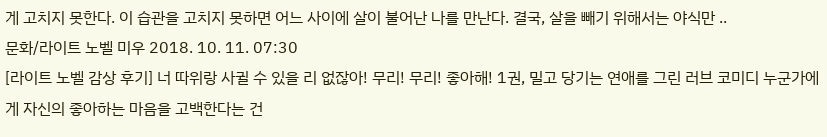게 고치지 못한다. 이 습관을 고치지 못하면 어느 사이에 살이 불어난 나를 만난다. 결국, 살을 빼기 위해서는 야식만 ..
문화/라이트 노벨 미우 2018. 10. 11. 07:30
[라이트 노벨 감상 후기] 너 따위랑 사귈 수 있을 리 없잖아! 무리! 무리! 좋아해! 1권, 밀고 당기는 연애를 그린 러브 코미디 누군가에게 자신의 좋아하는 마음을 고백한다는 건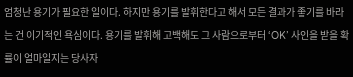엄청난 용기가 필요한 일이다. 하지만 용기를 발휘한다고 해서 모든 결과가 좋기를 바라는 건 이기적인 욕심이다. 용기를 발휘해 고백해도 그 사람으로부터 ‘OK’ 사인을 받을 확률이 얼마일지는 당사자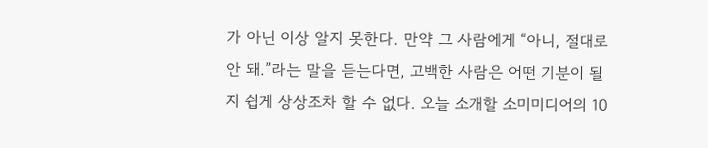가 아닌 이상 알지 못한다. 만약 그 사람에게 “아니, 절대로 안 돼.”라는 말을 듣는다면, 고백한 사람은 어떤 기분이 될지 쉽게 상상조차 할 수 없다. 오늘 소개할 소미미디어의 10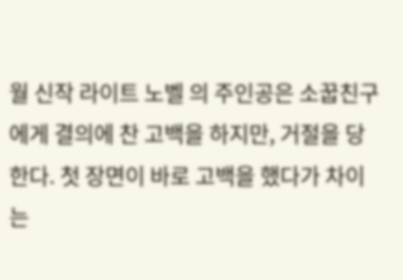월 신작 라이트 노벨 의 주인공은 소꿉친구에게 결의에 찬 고백을 하지만, 거절을 당한다. 첫 장면이 바로 고백을 했다가 차이는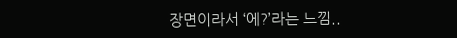장면이라서 ‘에?’라는 느낌..